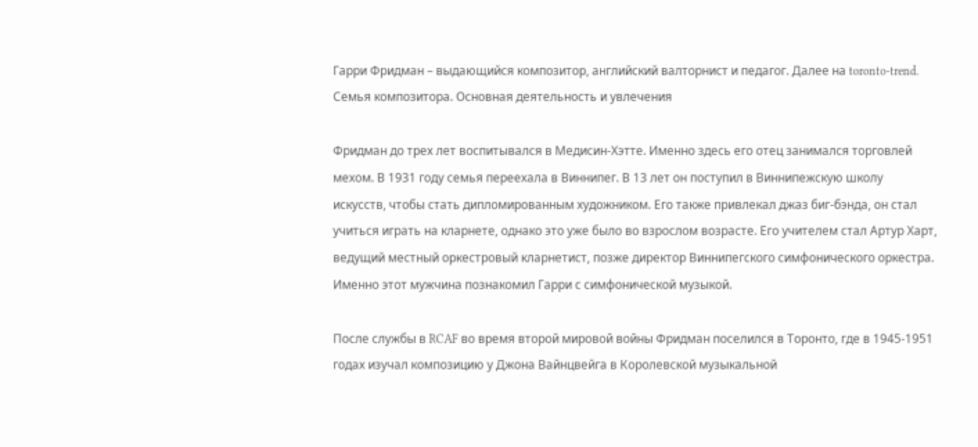Гарри Фридман – выдающийся композитор, английский валторнист и педагог. Далее на toronto-trend.
Семья композитора. Основная деятельность и увлечения

Фридман до трех лет воспитывался в Медисин-Хэтте. Именно здесь его отец занимался торговлей мехом. В 1931 году семья переехала в Виннипег. В 13 лет он поступил в Виннипежскую школу искусств, чтобы стать дипломированным художником. Его также привлекал джаз биг-бэнда, он стал учиться играть на кларнете, однако это уже было во взрослом возрасте. Его учителем стал Артур Харт, ведущий местный оркестровый кларнетист, позже директор Виннипегского симфонического оркестра. Именно этот мужчина познакомил Гарри с симфонической музыкой.

После службы в RCAF во время второй мировой войны Фридман поселился в Торонто, где в 1945-1951 годах изучал композицию у Джона Вайнцвейга в Королевской музыкальной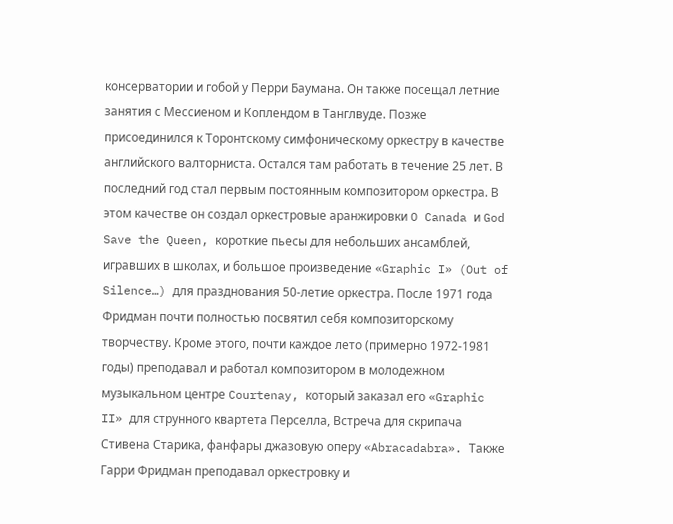консерватории и гобой у Перри Баумана. Он также посещал летние занятия с Мессиеном и Коплендом в Танглвуде. Позже присоединился к Торонтскому симфоническому оркестру в качестве английского валторниста. Остался там работать в течение 25 лет. В последний год стал первым постоянным композитором оркестра. В этом качестве он создал оркестровые аранжировки O Canada и God Save the Queen, короткие пьесы для небольших ансамблей, игравших в школах, и большое произведение «Graphic I» (Out of Silence…) для празднования 50-летие оркестра. После 1971 года Фридман почти полностью посвятил себя композиторскому творчеству. Кроме этого, почти каждое лето (примерно 1972-1981 годы) преподавал и работал композитором в молодежном музыкальном центре Courtenay, который заказал его «Graphic II» для струнного квартета Перселла, Встреча для скрипача Стивена Старика, фанфары джазовую оперу «Abracadabra». Также Гарри Фридман преподавал оркестровку и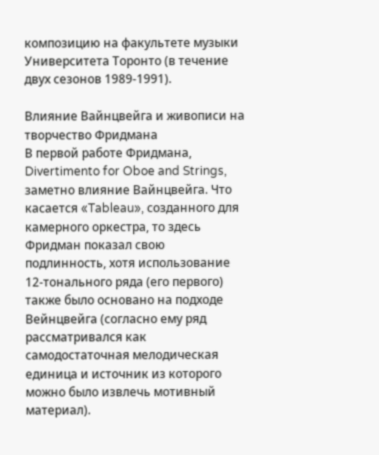композицию на факультете музыки Университета Торонто (в течение двух сезонов 1989-1991).

Влияние Вайнцвейга и живописи на творчество Фридмана
В первой работе Фридмана, Divertimento for Oboe and Strings, заметно влияние Вайнцвейга. Что касается «Tableau», созданного для камерного оркестра, то здесь Фридман показал свою подлинность, хотя использование 12-тонального ряда (его первого) также было основано на подходе Вейнцвейга (согласно ему ряд рассматривался как самодостаточная мелодическая единица и источник из которого можно было извлечь мотивный материал).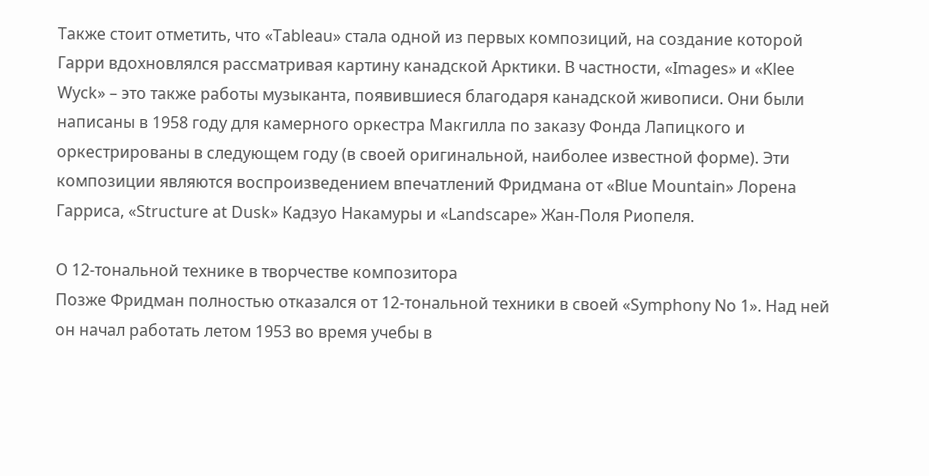Также стоит отметить, что «Tableau» стала одной из первых композиций, на создание которой Гарри вдохновлялся рассматривая картину канадской Арктики. В частности, «Images» и «Klee Wyck» – это также работы музыканта, появившиеся благодаря канадской живописи. Они были написаны в 1958 году для камерного оркестра Макгилла по заказу Фонда Лапицкого и оркестрированы в следующем году (в своей оригинальной, наиболее известной форме). Эти композиции являются воспроизведением впечатлений Фридмана от «Blue Mountain» Лорена Гарриса, «Structure at Dusk» Кадзуо Накамуры и «Landscape» Жан-Поля Риопеля.

О 12-тональной технике в творчестве композитора
Позже Фридман полностью отказался от 12-тональной техники в своей «Symphony No 1». Над ней он начал работать летом 1953 во время учебы в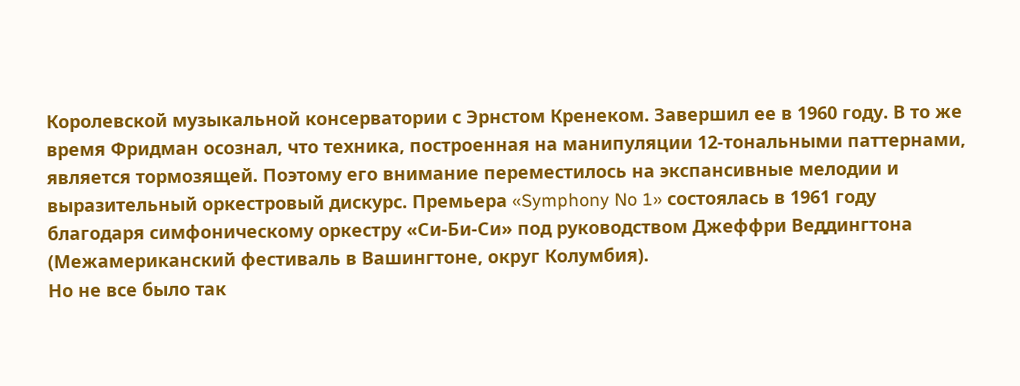Королевской музыкальной консерватории с Эрнстом Кренеком. Завершил ее в 1960 году. В то же время Фридман осознал, что техника, построенная на манипуляции 12-тональными паттернами, является тормозящей. Поэтому его внимание переместилось на экспансивные мелодии и выразительный оркестровый дискурс. Премьера «Symphony No 1» состоялась в 1961 году благодаря симфоническому оркестру «Си-Би-Си» под руководством Джеффри Веддингтона (Межамериканский фестиваль в Вашингтоне, округ Колумбия).
Но не все было так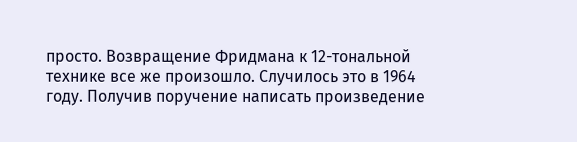просто. Возвращение Фридмана к 12-тональной технике все же произошло. Случилось это в 1964 году. Получив поручение написать произведение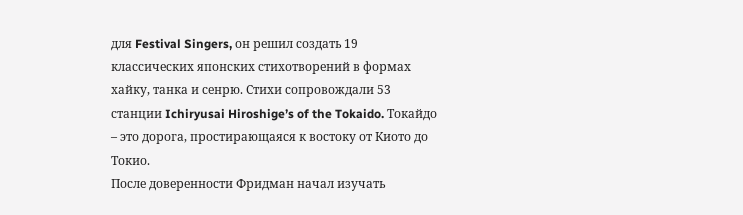для Festival Singers, он решил создать 19 классических японских стихотворений в формах хайку, танка и сенрю. Стихи сопровождали 53 станции Ichiryusai Hiroshige’s of the Tokaido. Токайдо – это дорога, простирающаяся к востоку от Киото до Токио.
После доверенности Фридман начал изучать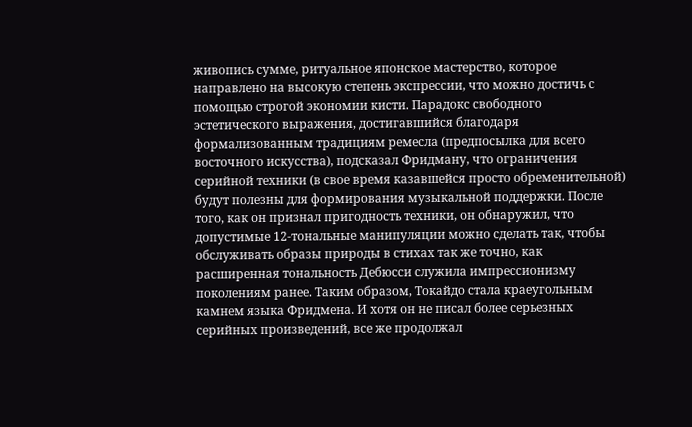живопись сумме, ритуальное японское мастерство, которое направлено на высокую степень экспрессии, что можно достичь с помощью строгой экономии кисти. Парадокс свободного эстетического выражения, достигавшийся благодаря формализованным традициям ремесла (предпосылка для всего восточного искусства), подсказал Фридману, что ограничения серийной техники (в свое время казавшейся просто обременительной) будут полезны для формирования музыкальной поддержки. После того, как он признал пригодность техники, он обнаружил, что допустимые 12-тональные манипуляции можно сделать так, чтобы обслуживать образы природы в стихах так же точно, как расширенная тональность Дебюсси служила импрессионизму поколениям ранее. Таким образом, Токайдо стала краеугольным камнем языка Фридмена. И хотя он не писал более серьезных серийных произведений, все же продолжал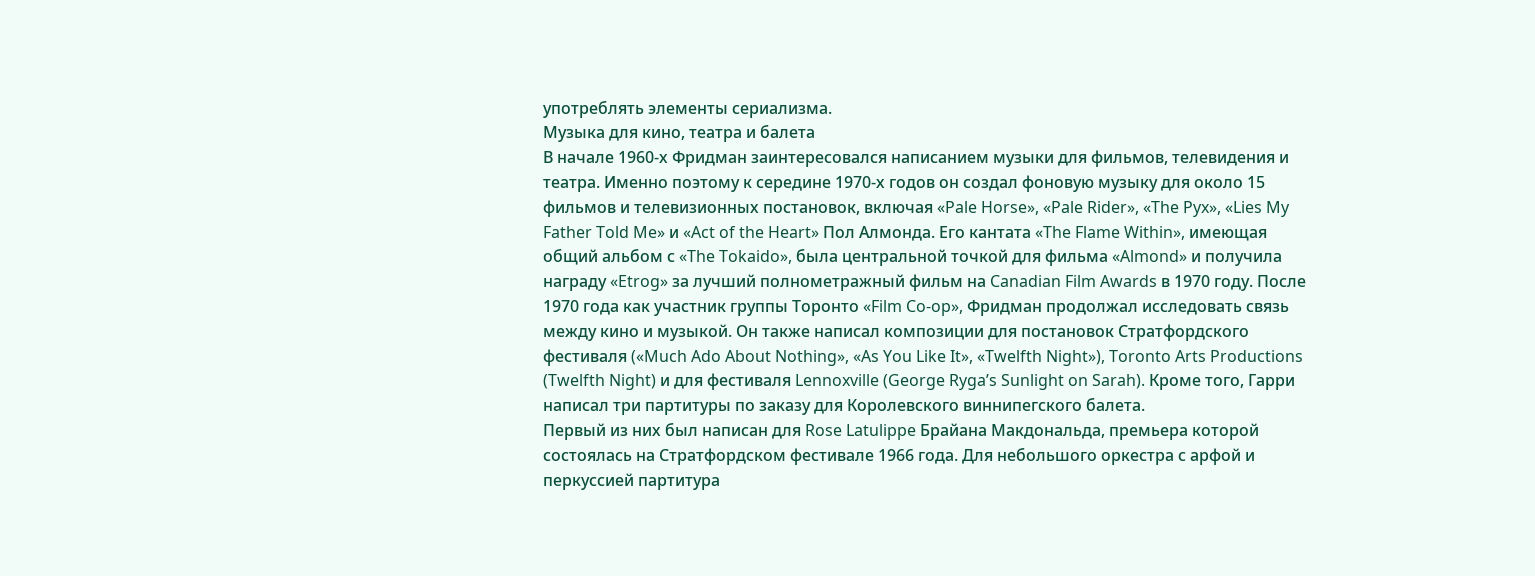употреблять элементы сериализма.
Музыка для кино, театра и балета
В начале 1960-х Фридман заинтересовался написанием музыки для фильмов, телевидения и театра. Именно поэтому к середине 1970-х годов он создал фоновую музыку для около 15 фильмов и телевизионных постановок, включая «Pale Horse», «Pale Rider», «The Pyx», «Lies My Father Told Me» и «Act of the Heart» Пол Алмонда. Его кантата «The Flame Within», имеющая общий альбом с «The Tokaido», была центральной точкой для фильма «Almond» и получила награду «Etrog» за лучший полнометражный фильм на Canadian Film Awards в 1970 году. После 1970 года как участник группы Торонто «Film Co-op», Фридман продолжал исследовать связь между кино и музыкой. Он также написал композиции для постановок Стратфордского фестиваля («Much Ado About Nothing», «As You Like It», «Twelfth Night»), Toronto Arts Productions (Twelfth Night) и для фестиваля Lennoxville (George Ryga’s Sunlight on Sarah). Кроме того, Гарри написал три партитуры по заказу для Королевского виннипегского балета.
Первый из них был написан для Rose Latulippe Брайана Макдональда, премьера которой состоялась на Стратфордском фестивале 1966 года. Для небольшого оркестра с арфой и перкуссией партитура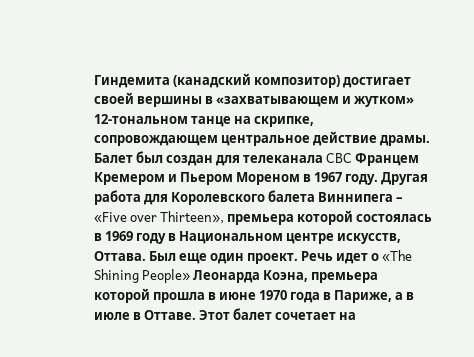Гиндемита (канадский композитор) достигает своей вершины в «захватывающем и жутком» 12-тональном танце на скрипке, сопровождающем центральное действие драмы. Балет был создан для телеканала CBC Францем Кремером и Пьером Мореном в 1967 году. Другая работа для Королевского балета Виннипега – «Five over Thirteen», премьера которой состоялась в 1969 году в Национальном центре искусств, Оттава. Был еще один проект. Речь идет о «The Shining People» Леонарда Коэна, премьера которой прошла в июне 1970 года в Париже, а в июле в Оттаве. Этот балет сочетает на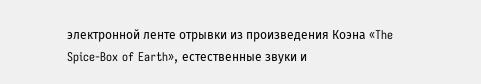электронной ленте отрывки из произведения Коэна «The Spice-Box of Earth», естественные звуки и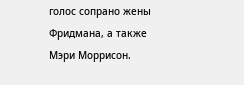голос сопрано жены Фридмана, а также Мэри Моррисон.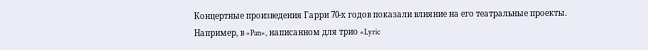Концертные произведения Гарри 70-х годов показали влияние на его театральные проекты. Например, в «Pan», написанном для трио «Lyric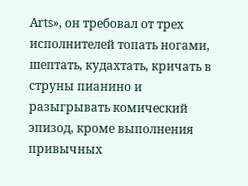Arts», он требовал от трех исполнителей топать ногами, шептать, кудахтать, кричать в струны пианино и разыгрывать комический эпизод, кроме выполнения привычных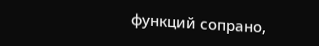функций сопрано,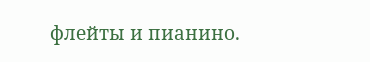флейты и пианино.